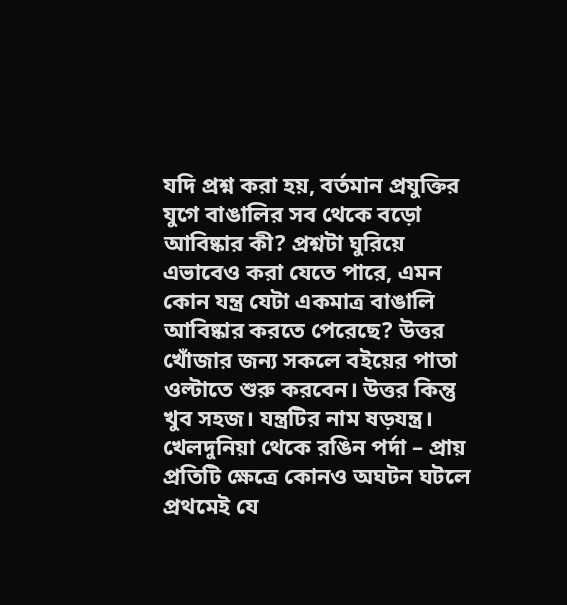যদি প্রশ্ন করা হয়, বর্তমান প্রযুক্তির যুগে বাঙালির সব থেকে বড়ো আবিষ্কার কী? প্রশ্নটা ঘুরিয়ে এভাবেও করা যেতে পারে, এমন কোন যন্ত্র যেটা একমাত্র বাঙালি আবিষ্কার করতে পেরেছে? উত্তর খোঁজার জন্য সকলে বইয়ের পাতা ওল্টাতে শুরু করবেন। উত্তর কিন্তু খুব সহজ। যন্ত্রটির নাম ষড়যন্ত্র। খেলদুনিয়া থেকে রঙিন পর্দা – প্রায় প্রতিটি ক্ষেত্রে কোনও অঘটন ঘটলে প্রথমেই যে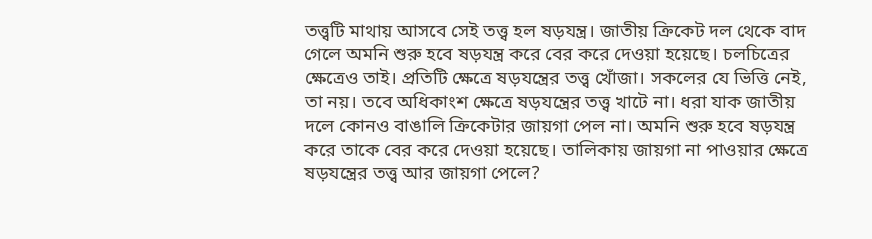তত্ত্বটি মাথায় আসবে সেই তত্ত্ব হল ষড়যন্ত্র। জাতীয় ক্রিকেট দল থেকে বাদ গেলে অমনি শুরু হবে ষড়যন্ত্র করে বের করে দেওয়া হয়েছে। চলচিত্রের ক্ষেত্রেও তাই। প্রতিটি ক্ষেত্রে ষড়যন্ত্রের তত্ত্ব খোঁজা। সকলের যে ভিত্তি নেই, তা নয়। তবে অধিকাংশ ক্ষেত্রে ষড়যন্ত্রের তত্ত্ব খাটে না। ধরা যাক জাতীয় দলে কোনও বাঙালি ক্রিকেটার জায়গা পেল না। অমনি শুরু হবে ষড়যন্ত্র করে তাকে বের করে দেওয়া হয়েছে। তালিকায় জায়গা না পাওয়ার ক্ষেত্রে ষড়যন্ত্রের তত্ত্ব আর জায়গা পেলে?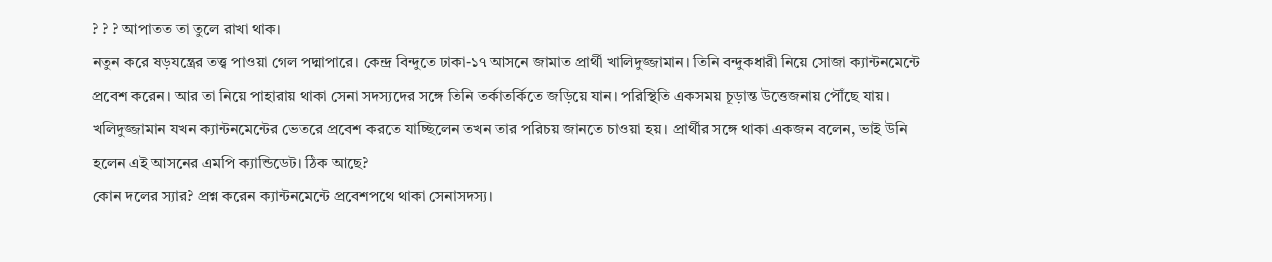? ? ? আপাতত তা তুলে রাখা থাক।
নতুন করে ষড়যন্ত্রের তত্ত্ব পাওয়া গেল পদ্মাপারে। কেন্দ্র বিন্দুতে ঢাকা-১৭ আসনে জামাত প্রার্থী খালিদুজ্জামান। তিনি বন্দুকধারী নিয়ে সোজা ক্যান্টনমেন্টে প্রবেশ করেন। আর তা নিয়ে পাহারায় থাকা সেনা সদস্যদের সঙ্গে তিনি তর্কাতর্কিতে জড়িয়ে যান। পরিস্থিতি একসময় চূড়ান্ত উত্তেজনায় পৌঁছে যায়।
খলিদুজ্জামান যখন ক্যান্টনমেন্টের ভেতরে প্রবেশ করতে যাচ্ছিলেন তখন তার পরিচয় জানতে চাওয়া হয়। প্রার্থীর সঙ্গে থাকা একজন বলেন, ভাই উনি হলেন এই আসনের এমপি ক্যান্ডিডেট। ঠিক আছে?
কোন দলের স্যার? প্রশ্ন করেন ক্যান্টনমেন্টে প্রবেশপথে থাকা সেনাসদস্য।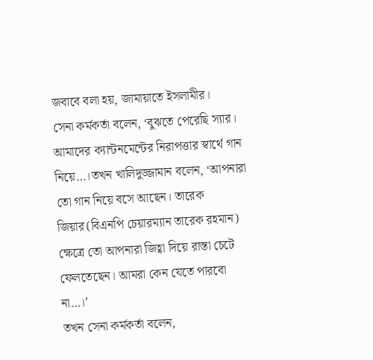জবাবে বলা হয়, জামায়াতে ইসলামীর।
সেনা কর্মকর্তা বলেন, ‘বুঝতে পেরেছি স্যার। আমাদের ক্যান্টনমেন্টের নিরাপত্তার স্বার্থে গান নিয়ে…।তখন খালিদুজ্জামান বলেন, ‘আপনারা তো গান নিয়ে বসে আছেন। তারেক জিয়ার(বিএনপি চেয়ারম্যান তারেক রহমান) ক্ষেত্রে তো আপনারা জিহ্বা দিয়ে রাস্তা চেটে ফেলতেছেন। আমরা কেন যেতে পারবো না…।’
তখন সেনা কর্মকর্তা বলেন,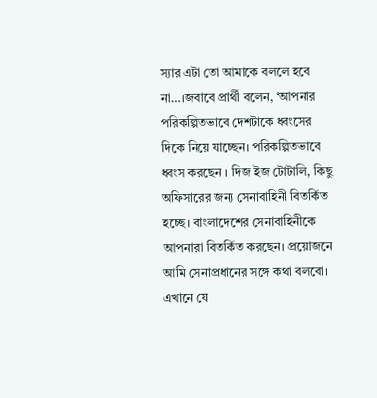স্যার এটা তো আমাকে বললে হবে না…।জবাবে প্রার্থী বলেন, ‘আপনার পরিকল্পিতভাবে দেশটাকে ধ্বংসের দিকে নিয়ে যাচ্ছেন। পরিকল্পিতভাবে ধ্বংস করছেন । দিজ ইজ টোটালি, কিছু অফিসারের জন্য সেনাবাহিনী বিতর্কিত হচ্ছে। বাংলাদেশের সেনাবাহিনীকে আপনারা বিতর্কিত করছেন। প্রয়োজনে আমি সেনাপ্রধানের সঙ্গে কথা বলবো। এখানে যে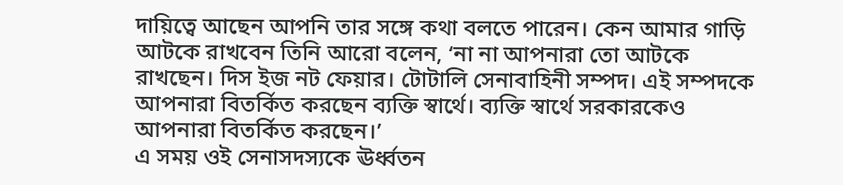দায়িত্বে আছেন আপনি তার সঙ্গে কথা বলতে পারেন। কেন আমার গাড়ি আটকে রাখবেন তিনি আরো বলেন, ‘না না আপনারা তো আটকে রাখছেন। দিস ইজ নট ফেয়ার। টোটালি সেনাবাহিনী সম্পদ। এই সম্পদকে আপনারা বিতর্কিত করছেন ব্যক্তি স্বার্থে। ব্যক্তি স্বার্থে সরকারকেও আপনারা বিতর্কিত করছেন।’
এ সময় ওই সেনাসদস্যকে ঊর্ধ্বতন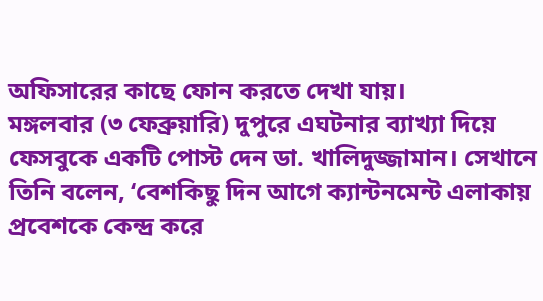অফিসারের কাছে ফোন করতে দেখা যায়।
মঙ্গলবার (৩ ফেব্রুয়ারি) দুপুরে এঘটনার ব্যাখ্যা দিয়ে ফেসবুকে একটি পোস্ট দেন ডা. খালিদুজ্জামান। সেখানে তিনি বলেন, ‘বেশকিছু দিন আগে ক্যান্টনমেন্ট এলাকায় প্রবেশকে কেন্দ্র করে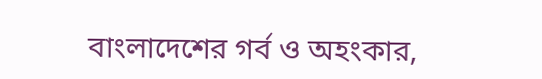বাংলাদেশের গর্ব ও অহংকার,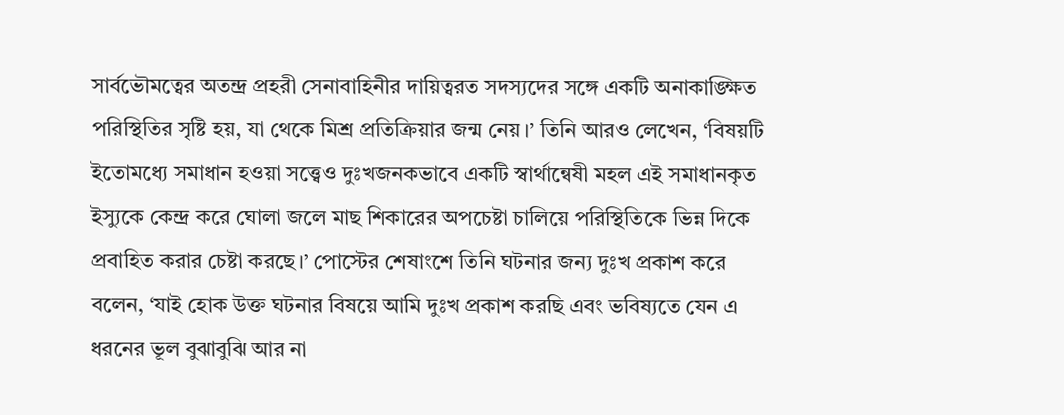সার্বভৌমত্বের অতন্দ্র প্রহরী সেনাবাহিনীর দায়িত্বরত সদস্যদের সঙ্গে একটি অনাকাঙ্ক্ষিত পরিস্থিতির সৃষ্টি হয়, যা থেকে মিশ্র প্রতিক্রিয়ার জন্ম নেয়।’ তিনি আরও লেখেন, ‘বিষয়টি ইতোমধ্যে সমাধান হওয়া সত্ত্বেও দুঃখজনকভাবে একটি স্বার্থান্বেষী মহল এই সমাধানকৃত ইস্যুকে কেন্দ্র করে ঘোলা জলে মাছ শিকারের অপচেষ্টা চালিয়ে পরিস্থিতিকে ভিন্ন দিকে প্রবাহিত করার চেষ্টা করছে।’ পোস্টের শেষাংশে তিনি ঘটনার জন্য দুঃখ প্রকাশ করে বলেন, ‘যাই হোক উক্ত ঘটনার বিষয়ে আমি দুঃখ প্রকাশ করছি এবং ভবিষ্যতে যেন এ ধরনের ভূল বুঝাবুঝি আর না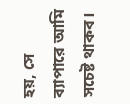হয়, সে ব্যাপারে আমি সচেষ্ট থাকব।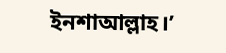ইনশাআল্লাহ।’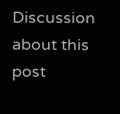Discussion about this post